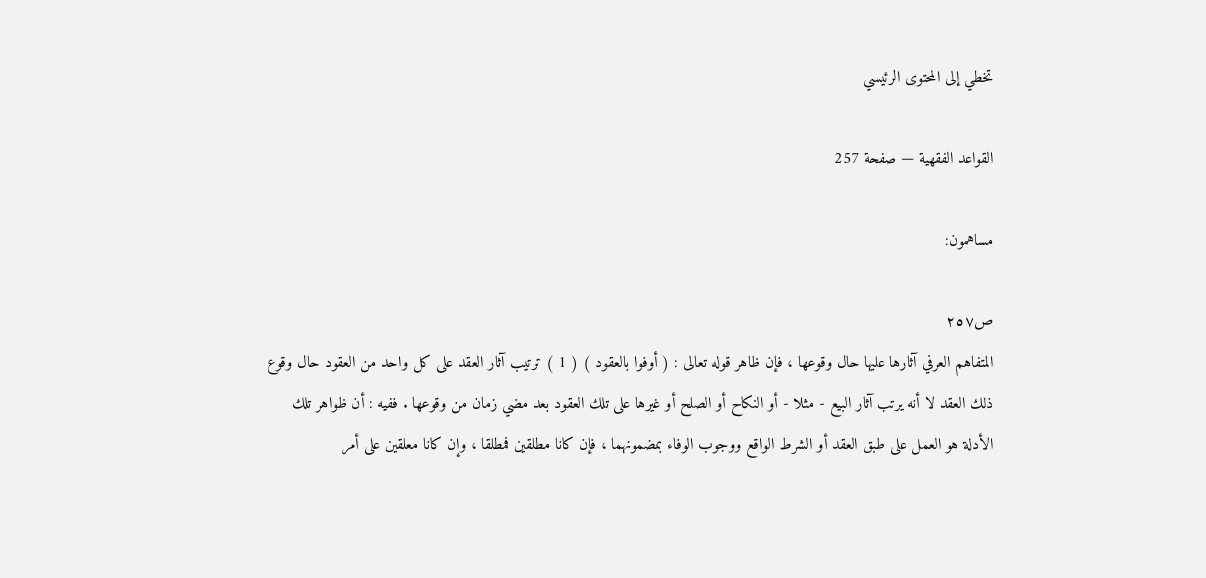تخطي إلى المحتوى الرئيسي

القواعد الفقهية — صفحة 257

مساهمون:

ص٢٥٧
المتفاهم العرفي آثارها عليها حال وقوعها ، فإن ظاهر قوله تعالى : ( أوفوا بالعقود ) ( 1 ) ترتيب آثار العقد على كل واحد من العقود حال وقوع ذلك العقد لا أنه يرتب آثار البيع - مثلا - أو النكاح أو الصلح أو غيرها على تلك العقود بعد مضي زمان من وقوعها . ففيه : أن ظواهر تلك الأدلة هو العمل على طبق العقد أو الشرط الواقع ووجوب الوفاء بمضمونهما ، فإن كانا مطلقين فمطلقا ، وإن كانا معلقين على أمر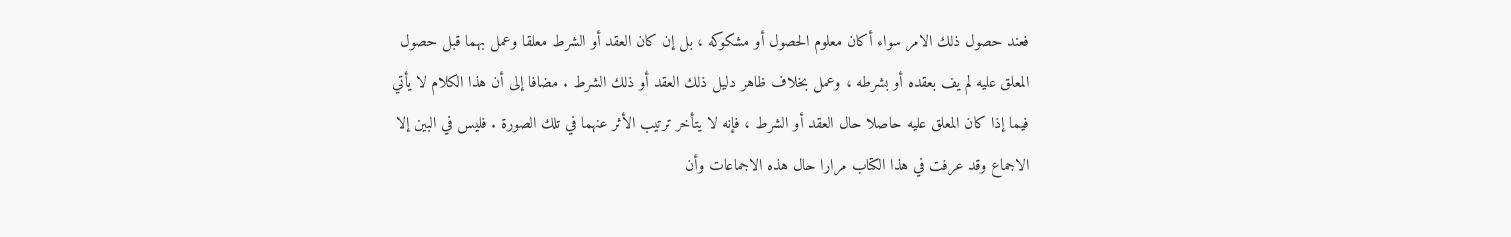فعند حصول ذلك الامر سواء أكان معلوم الحصول أو مشكوكه ، بل إن كان العقد أو الشرط معلقا وعمل بهما قبل حصول المعلق عليه لم يف بعقده أو بشرطه ، وعمل بخلاف ظاهر دليل ذلك العقد أو ذلك الشرط . مضافا إلى أن هذا الكلام لا يأتي فيما إذا كان المعلق عليه حاصلا حال العقد أو الشرط ، فإنه لا يتأخر ترتيب الأثر عنهما في تلك الصورة . فليس في البين إلا الاجماع وقد عرفت في هذا الكتاب مرارا حال هذه الاجماعات وأن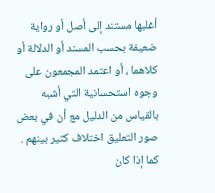أغلبها مستند إلى أصل أو رواية ضعيفة بحسب المسند أو الدلالة أو كلاهما ، أو اعتمد المجمعون على وجوه استحسانية التي أشبه بالقياس من الدليل مع أن في بعض صور التعليق اختلاف كثير بينهم . كما إذا كان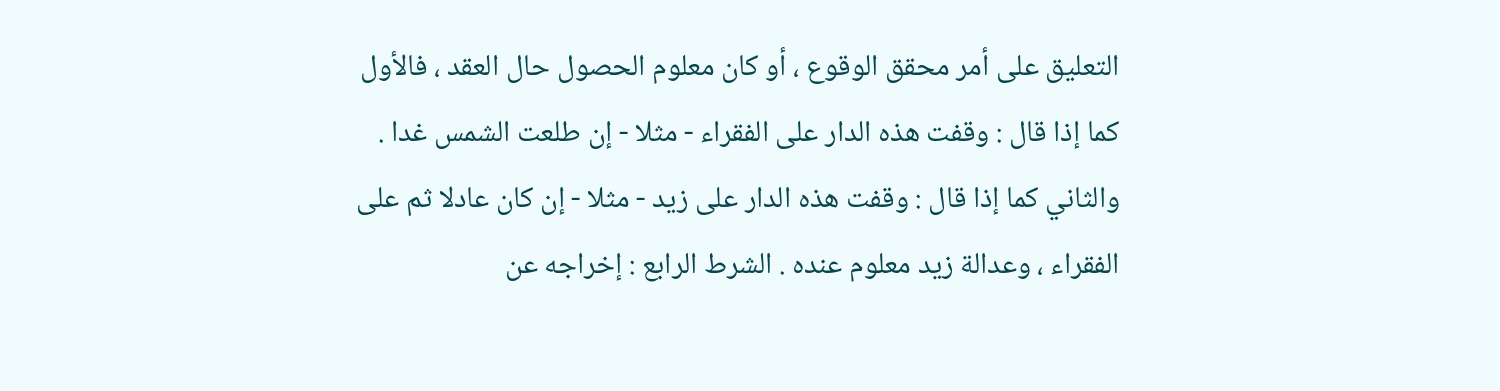التعليق على أمر محقق الوقوع ، أو كان معلوم الحصول حال العقد ، فالأول كما إذا قال : وقفت هذه الدار على الفقراء - مثلا - إن طلعت الشمس غدا . والثاني كما إذا قال : وقفت هذه الدار على زيد - مثلا - إن كان عادلا ثم على الفقراء ، وعدالة زيد معلوم عنده . الشرط الرابع : إخراجه عن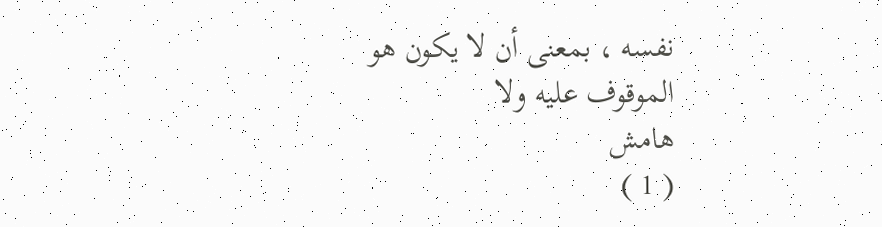نفسه ، بمعنى أن لا يكون هو الموقوف عليه ولا
هامش
( 1 )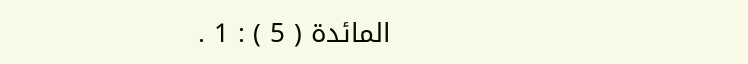المائدة ( 5 ) : 1 .